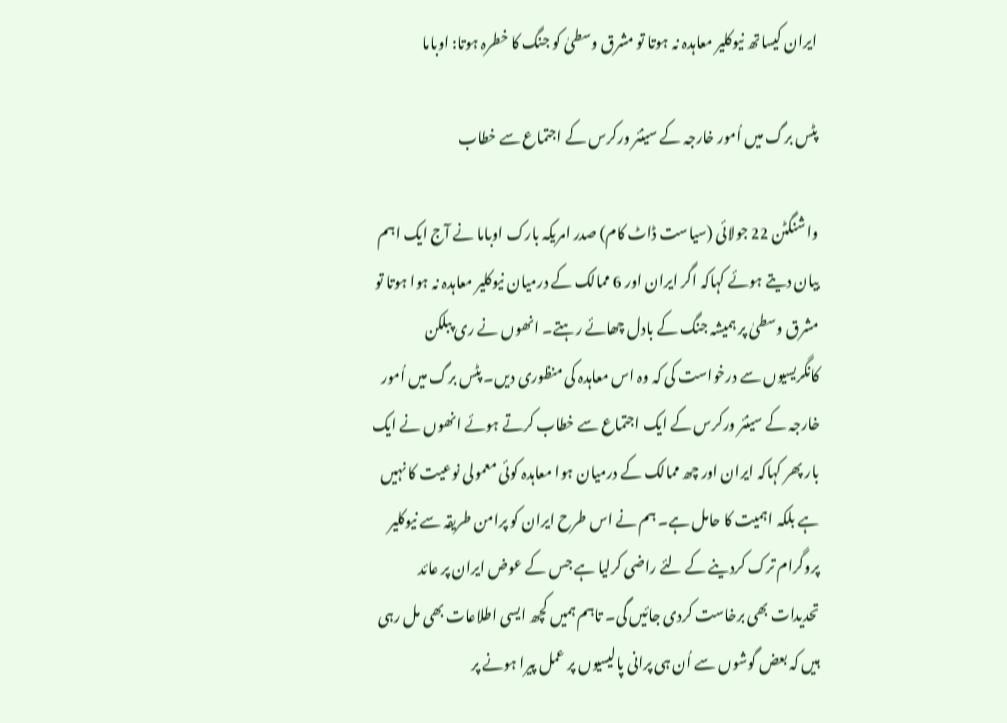ایران کیساتھ نیوکلیر معاہدہ نہ ہوتا تو مشرق وسطیٰ کو جنگ کا خطرہ ہوتا: اوباما

پٹس برگ میں اُمور خارجہ کے سینئر ورکرس کے اجتماع سے خطاب

واشنگٹن 22 جولائی (سیاست ڈاٹ کام) صدر امریکہ بارک اوباما نے آج ایک اہم بیان دیتے ہوئے کہاکہ اگر ایران اور 6 ممالک کے درمیان نیوکلیر معاہدہ نہ ہوا ہوتا تو مشرق وسطیٰ پر ہمیشہ جنگ کے بادل چھائے رہتے۔ انھوں نے ری پبلکن کانگریسیوں سے درخواست کی کہ وہ اس معاہدہ کی منظوری دیں۔ پٹس برگ میں اُمور خارجہ کے سینئر ورکرس کے ایک اجتماع سے خطاب کرتے ہوئے انھوں نے ایک بار پھر کہاکہ ایران اور چھ ممالک کے درمیان ہوا معاہدہ کوئی معمولی نوعیت کا نہیں ہے بلکہ اہمیت کا حامل ہے۔ ہم نے اس طرح ایران کو پرامن طریقہ سے نیوکلیر پروگرام ترک کردینے کے لئے راضی کرلیا ہے جس کے عوض ایران پر عائد تحدیدات بھی برخاست کردی جائیں گی۔ تاہم ہمیں کچھ ایسی اطلاعات بھی مل رہی ہیں کہ بعض گوشوں سے اُن ہی پرانی پالیسیوں پر عمل پیرا ہونے پر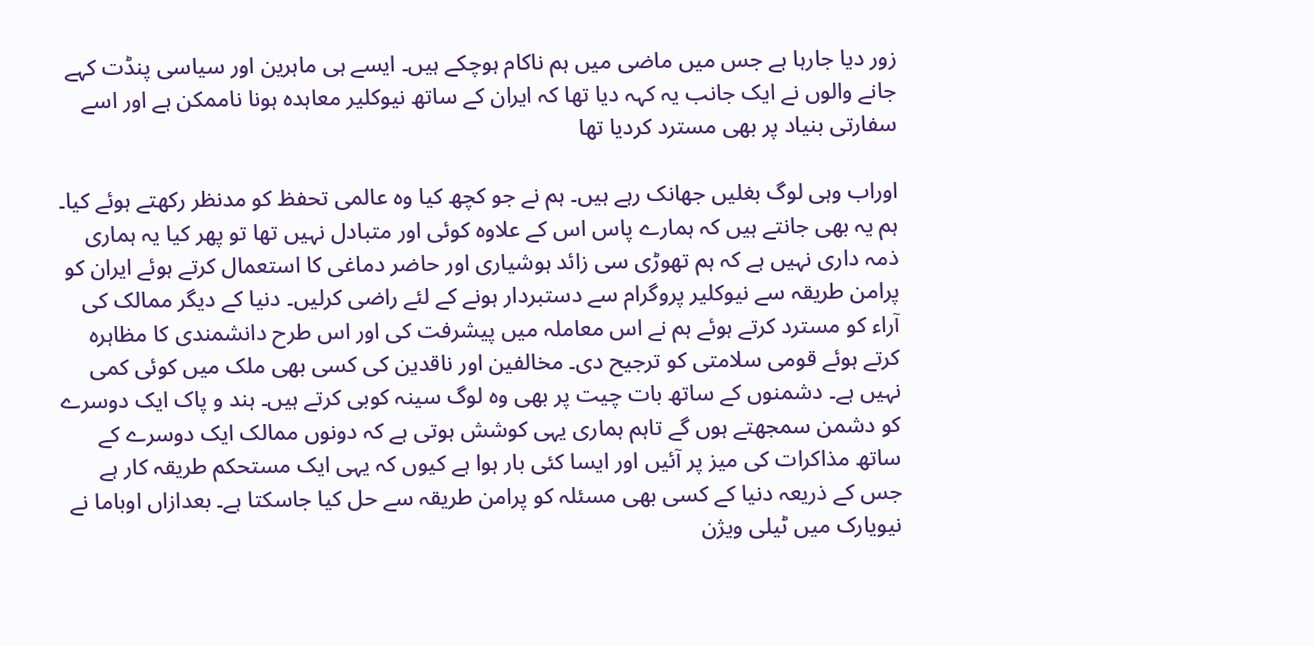زور دیا جارہا ہے جس میں ماضی میں ہم ناکام ہوچکے ہیں۔ ایسے ہی ماہرین اور سیاسی پنڈت کہے جانے والوں نے ایک جانب یہ کہہ دیا تھا کہ ایران کے ساتھ نیوکلیر معاہدہ ہونا ناممکن ہے اور اسے سفارتی بنیاد پر بھی مسترد کردیا تھا

اوراب وہی لوگ بغلیں جھانک رہے ہیں۔ ہم نے جو کچھ کیا وہ عالمی تحفظ کو مدنظر رکھتے ہوئے کیا۔ ہم یہ بھی جانتے ہیں کہ ہمارے پاس اس کے علاوہ کوئی اور متبادل نہیں تھا تو پھر کیا یہ ہماری ذمہ داری نہیں ہے کہ ہم تھوڑی سی زائد ہوشیاری اور حاضر دماغی کا استعمال کرتے ہوئے ایران کو پرامن طریقہ سے نیوکلیر پروگرام سے دستبردار ہونے کے لئے راضی کرلیں۔ دنیا کے دیگر ممالک کی آراء کو مسترد کرتے ہوئے ہم نے اس معاملہ میں پیشرفت کی اور اس طرح دانشمندی کا مظاہرہ کرتے ہوئے قومی سلامتی کو ترجیح دی۔ مخالفین اور ناقدین کی کسی بھی ملک میں کوئی کمی نہیں ہے۔ دشمنوں کے ساتھ بات چیت پر بھی وہ لوگ سینہ کوبی کرتے ہیں۔ ہند و پاک ایک دوسرے کو دشمن سمجھتے ہوں گے تاہم ہماری یہی کوشش ہوتی ہے کہ دونوں ممالک ایک دوسرے کے ساتھ مذاکرات کی میز پر آئیں اور ایسا کئی بار ہوا ہے کیوں کہ یہی ایک مستحکم طریقہ کار ہے جس کے ذریعہ دنیا کے کسی بھی مسئلہ کو پرامن طریقہ سے حل کیا جاسکتا ہے۔ بعدازاں اوباما نے نیویارک میں ٹیلی ویژن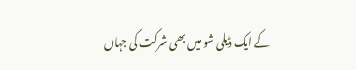کے ایک ڈیلی شو میں بھی شرکت کی جہاں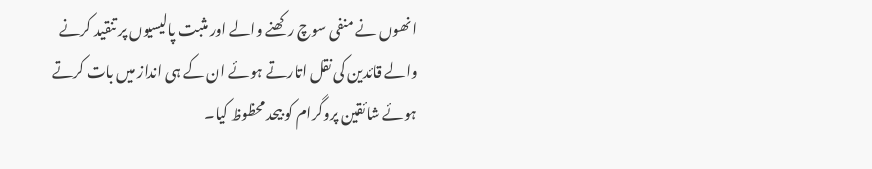انھوں نے منفی سوچ رکھنے والے اور مثبت پالیسیوں پر تنقید کرنے والے قائدین کی نقل اتارتے ہوئے ان کے ہی انداز میں بات کرتے ہوئے شائقین پروگرام کو بیحد محظوظ کیا۔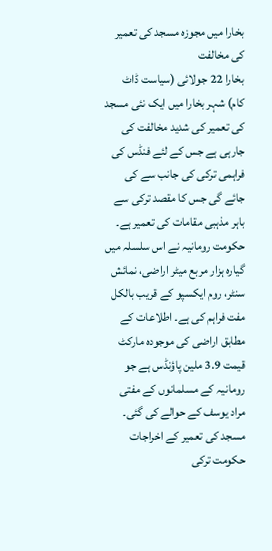بخارا میں مجوزہ مسجد کی تعمیر کی مخالفت
بخارا 22 جولائی (سیاست ڈاٹ کام) شہر بخارا میں ایک نئی مسجد کی تعمیر کی شدید مخالفت کی جارہی ہے جس کے لئے فنڈس کی فراہمی ترکی کی جانب سے کی جائے گی جس کا مقصد ترکی سے باہر مذہبی مقامات کی تعمیر ہے۔ حکومت رومانیہ نے اس سلسلہ میں گیارہ ہزار مربع میٹر اراضی، نمائش سنٹر، روم ایکسپو کے قریب بالکل مفت فراہم کی ہے۔ اطلاعات کے مطابق اراضی کی موجودہ مارکٹ قیمت 3.9 ملین پاؤنڈس ہے جو رومانیہ کے مسلمانوں کے مفتی مراد یوسف کے حوالے کی گئی۔ مسجد کی تعمیر کے اخراجات حکومت ترکی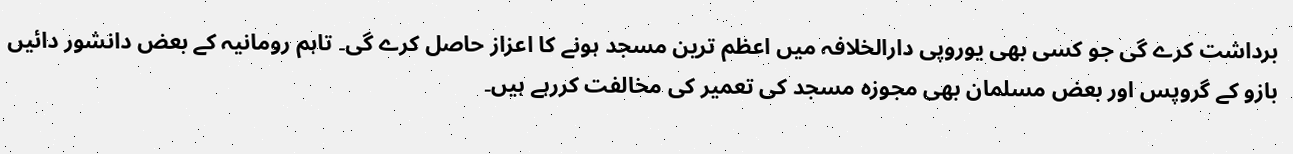برداشت کرے گی جو کسی بھی یوروپی دارالخلافہ میں اعظم ترین مسجد ہونے کا اعزاز حاصل کرے گی۔ تاہم رومانیہ کے بعض دانشور دائیں بازو کے گروپس اور بعض مسلمان بھی مجوزہ مسجد کی تعمیر کی مخالفت کررہے ہیں۔